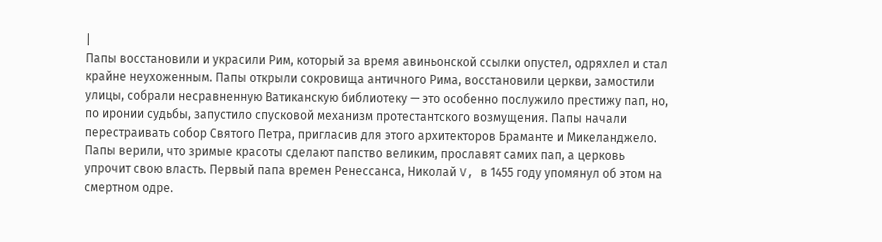|
Папы восстановили и украсили Рим, который за время авиньонской ссылки опустел, одряхлел и стал крайне неухоженным. Папы открыли сокровища античного Рима, восстановили церкви, замостили улицы, собрали несравненную Ватиканскую библиотеку — это особенно послужило престижу пап, но, по иронии судьбы, запустило спусковой механизм протестантского возмущения. Папы начали перестраивать собор Святого Петра, пригласив для этого архитекторов Браманте и Микеланджело.
Папы верили, что зримые красоты сделают папство великим, прославят самих пап, а церковь упрочит свою власть. Первый папа времен Ренессанса, Николай V, в 1455 году упомянул об этом на смертном одре.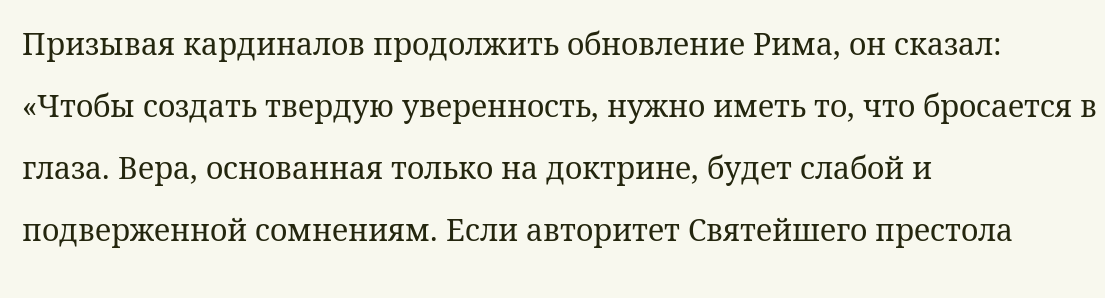Призывая кардиналов продолжить обновление Рима, он сказал: «Чтобы создать твердую уверенность, нужно иметь то, что бросается в глаза. Вера, основанная только на доктрине, будет слабой и подверженной сомнениям. Если авторитет Святейшего престола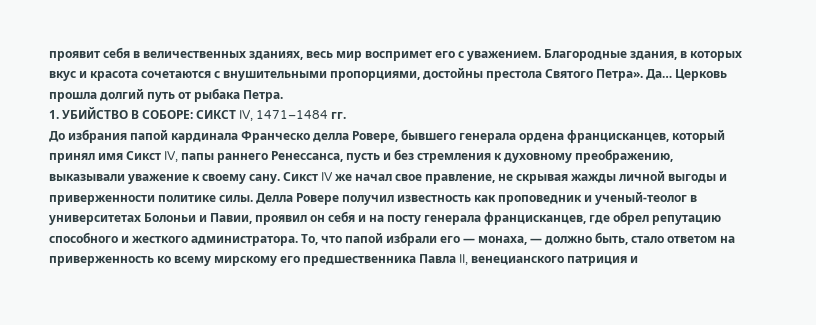проявит себя в величественных зданиях, весь мир воспримет его с уважением. Благородные здания, в которых вкус и красота сочетаются с внушительными пропорциями, достойны престола Святого Петра». Да… Церковь прошла долгий путь от рыбака Петра.
1. УБИЙСТВО В СОБОРЕ: СИКСТ IV, 1471–1484 гг.
До избрания папой кардинала Франческо делла Ровере, бывшего генерала ордена францисканцев, который принял имя Сикст IV, папы раннего Ренессанса, пусть и без стремления к духовному преображению, выказывали уважение к своему сану. Сикст IV же начал свое правление, не скрывая жажды личной выгоды и приверженности политике силы. Делла Ровере получил известность как проповедник и ученый-теолог в университетах Болоньи и Павии, проявил он себя и на посту генерала францисканцев, где обрел репутацию способного и жесткого администратора. То, что папой избрали его — монаха, — должно быть, стало ответом на приверженность ко всему мирскому его предшественника Павла II, венецианского патриция и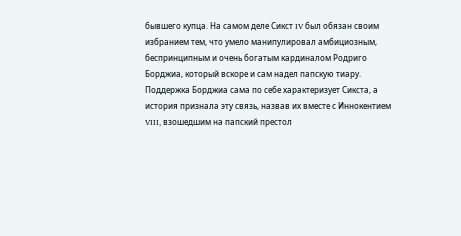бывшего купца. На самом деле Сикст IV был обязан своим избранием тем, что умело манипулировал амбициозным, беспринципным и очень богатым кардиналом Родриго Борджиа, который вскоре и сам надел папскую тиару. Поддержка Борджиа сама по себе характеризует Сикста, а история признала эту связь, назвав их вместе с Иннокентием VIII, взошедшим на папский престол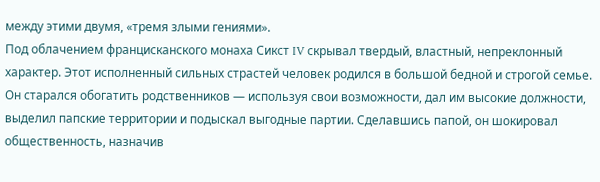между этими двумя, «тремя злыми гениями».
Под облачением францисканского монаха Сикст IV скрывал твердый, властный, непреклонный характер. Этот исполненный сильных страстей человек родился в большой бедной и строгой семье. Он старался обогатить родственников — используя свои возможности, дал им высокие должности, выделил папские территории и подыскал выгодные партии. Сделавшись папой, он шокировал общественность, назначив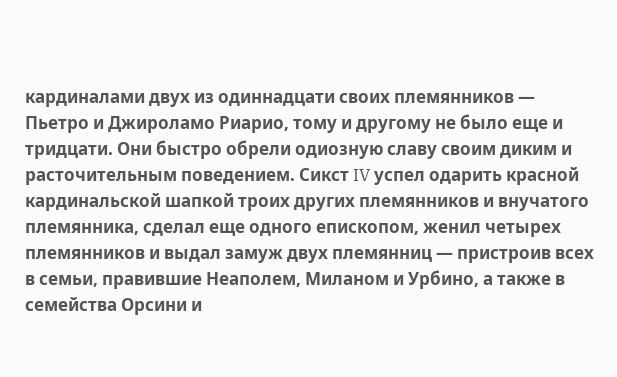кардиналами двух из одиннадцати своих племянников — Пьетро и Джироламо Риарио, тому и другому не было еще и тридцати. Они быстро обрели одиозную славу своим диким и расточительным поведением. Сикст IV успел одарить красной кардинальской шапкой троих других племянников и внучатого племянника, сделал еще одного епископом, женил четырех племянников и выдал замуж двух племянниц — пристроив всех в семьи, правившие Неаполем, Миланом и Урбино, а также в семейства Орсини и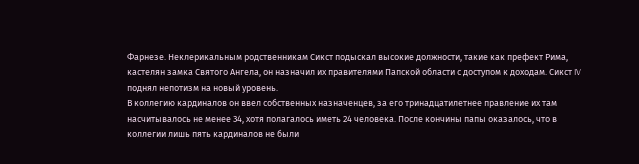Фарнезе. Неклерикальным родственникам Сикст подыскал высокие должности, такие как префект Рима, кастелян замка Святого Ангела, он назначил их правителями Папской области с доступом к доходам. Сикст IV поднял непотизм на новый уровень.
В коллегию кардиналов он ввел собственных назначенцев, за его тринадцатилетнее правление их там насчитывалось не менее 34, хотя полагалось иметь 24 человека. После кончины папы оказалось, что в коллегии лишь пять кардиналов не были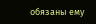обязаны ему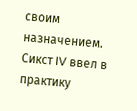своим назначением. Сикст IV ввел в практику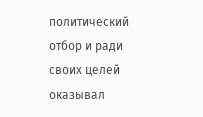политический отбор и ради своих целей оказывал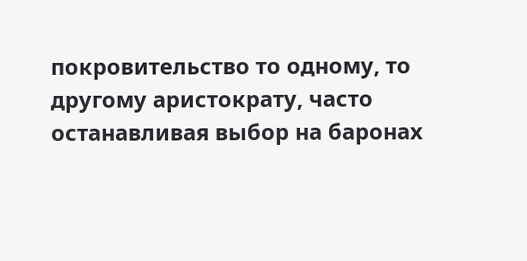покровительство то одному, то другому аристократу, часто останавливая выбор на баронах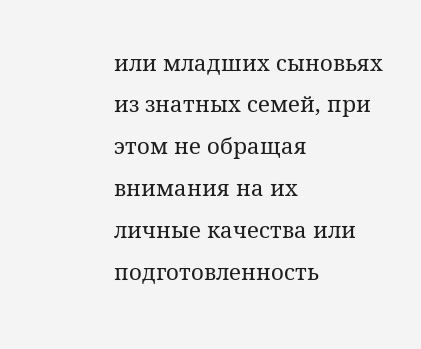или младших сыновьях из знатных семей, при этом не обращая внимания на их личные качества или подготовленность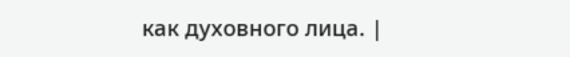как духовного лица. |